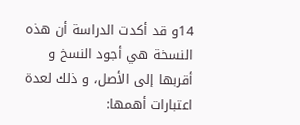14و قد أكدت الدراسة أن هذه النسخة هي أجود النسخ و أقربها إلى الأصل، و ذلك لعدة اعتبارات أهمها: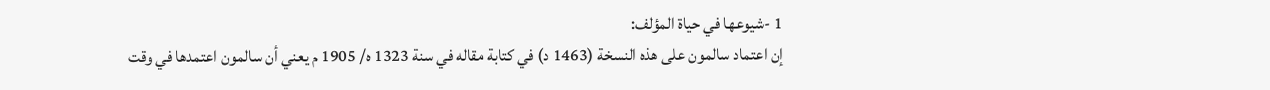1 -شيوعها في حياة المؤلف:
إن اعتماد سالمون على هذه النسخة (1463 د) في كتابة مقاله في سنة 1323 ه/ 1905 م يعني أن سالمون اعتمدها في وقت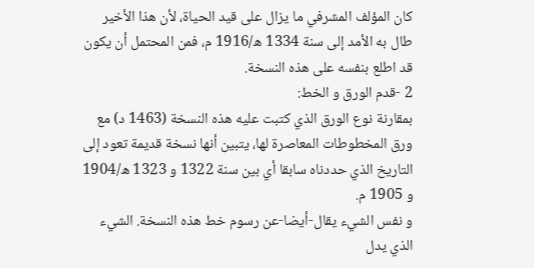كان المؤلف المشرفي ما يزال على قيد الحياة، لأن هذا الأخير طال به الأمد إلى سنة 1334 ه/1916 م، فمن المحتمل أن يكون قد اطلع بنفسه على هذه النسخة.
2 -قدم الورق و الخط:
بمقارنة نوع الورق الذي كتبت عليه هذه النسخة (1463 د) مع ورق المخطوطات المعاصرة لها، يتبين أنها نسخة قديمة تعود إلى التاريخ الذي حددناه سابقا أي بين سنة 1322 و 1323 ه/1904 و 1905 م.
و نفس الشيء يقال-أيضا-عن رسوم خط هذه النسخة. الشيء الذي يدل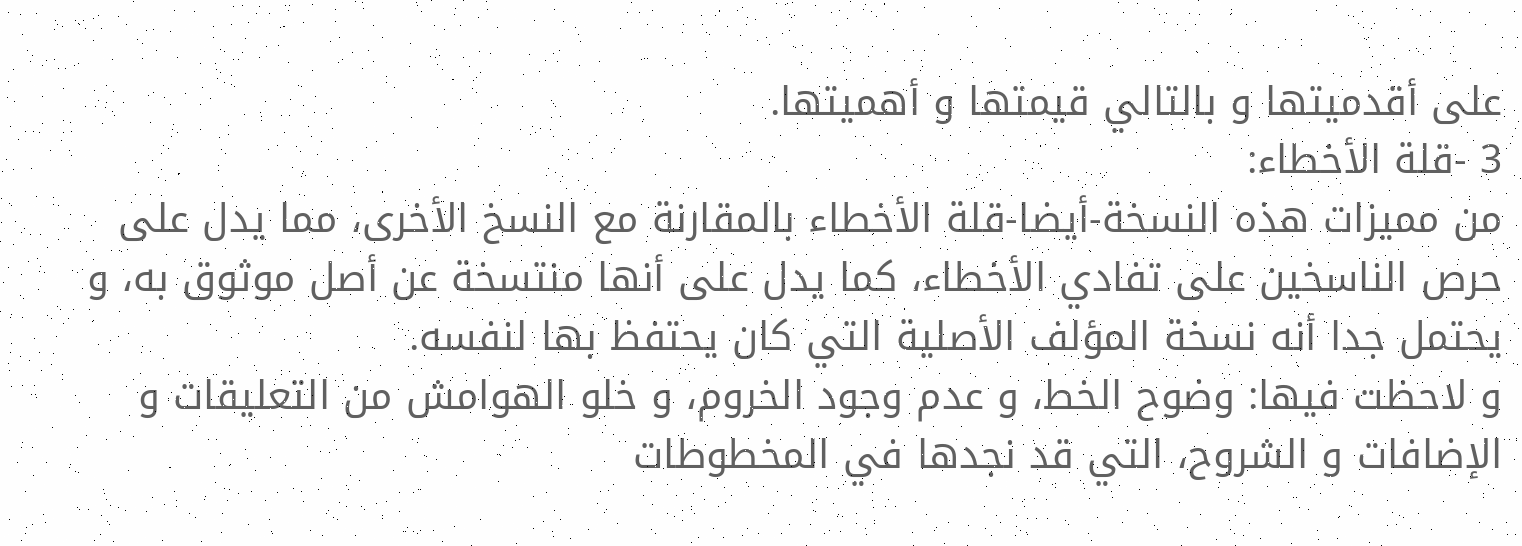على أقدميتها و بالتالي قيمتها و أهميتها.
3 -قلة الأخطاء:
من مميزات هذه النسخة-أيضا-قلة الأخطاء بالمقارنة مع النسخ الأخرى، مما يدل على حرص الناسخين على تفادي الأخطاء، كما يدل على أنها منتسخة عن أصل موثوق به، و يحتمل جدا أنه نسخة المؤلف الأصلية التي كان يحتفظ بها لنفسه.
و لاحظت فيها: وضوح الخط، و عدم وجود الخروم، و خلو الهوامش من التعليقات و الإضافات و الشروح، التي قد نجدها في المخطوطات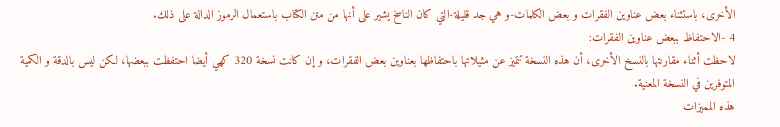الأخرى، باستثناء بعض عناوين الفقرات و بعض الكلمات-و هي جد قليلة-التي كان الناسخ يشير على أنها من متن الكتاب باستعمال الرموز الدالة على ذلك.
4 -الاحتفاظ ببعض عناوين الفقرات:
لاحظت أثناء مقارنتها بالنسخ الأخرى، أن هذه النسخة تتميز عن مثيلاتها باحتفاظها بعناوين بعض الفقرات، و إن كانت نسخة 320 كهي أيضا احتفظت ببعضها، لكن ليس بالدقة و الكمية المتوفرين في النسخة المعنية.
هذه المميزات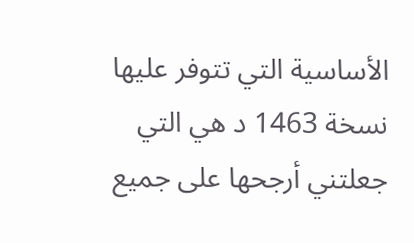الأساسية التي تتوفر عليها نسخة 1463 د هي التي جعلتني أرجحها على جميع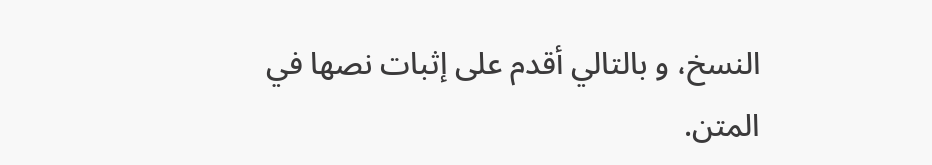النسخ، و بالتالي أقدم على إثبات نصها في المتن.